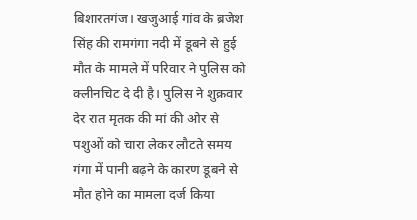बिशारतगंज। खजुआई गांव के ब्रजेश सिंह की रामगंगा नदी में डूबने से हुई मौत के मामले में परिवार ने पुलिस को क्लीनचिट दे दी है। पुलिस ने शुक्रवार देर रात मृतक की मां की ओर से पशुओं को चारा लेकर लौटते समय गंगा में पानी बढ़ने के कारण डूबने से मौत होने का मामला दर्ज किया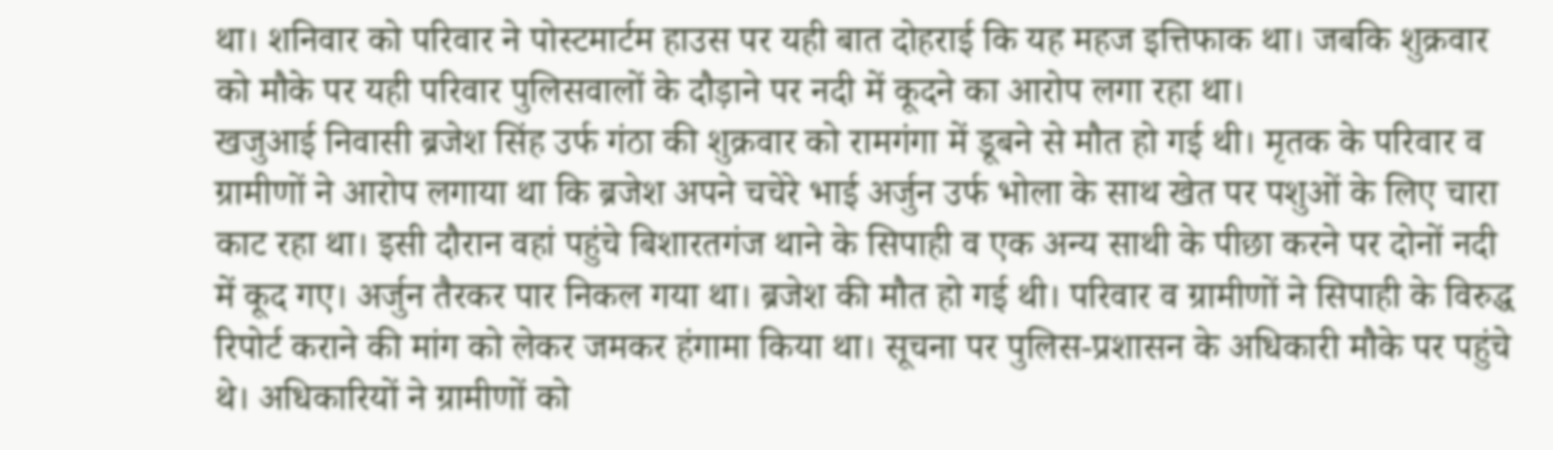था। शनिवार को परिवार ने पोस्टमार्टम हाउस पर यही बात दोहराई कि यह महज इत्तिफाक था। जबकि शुक्रवार को मौके पर यही परिवार पुलिसवालों के दौड़ाने पर नदी में कूदने का आरोप लगा रहा था।
खजुआई निवासी ब्रजेश सिंह उर्फ गंठा की शुक्रवार को रामगंगा में डूबने से मौत हो गई थी। मृतक के परिवार व ग्रामीणों ने आरोप लगाया था कि ब्रजेश अपने चचेरे भाई अर्जुन उर्फ भोला के साथ खेत पर पशुओं के लिए चारा काट रहा था। इसी दौरान वहां पहुंचे बिशारतगंज थाने के सिपाही व एक अन्य साथी के पीछा करने पर दोनों नदी में कूद गए। अर्जुन तैरकर पार निकल गया था। ब्रजेश की मौत हो गई थी। परिवार व ग्रामीणों ने सिपाही के विरुद्ध रिपोर्ट कराने की मांग को लेकर जमकर हंगामा किया था। सूचना पर पुलिस-प्रशासन के अधिकारी मौके पर पहुंचे थे। अधिकारियों ने ग्रामीणों को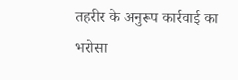तहरीर के अनुरूप कार्रवाई का भरोसा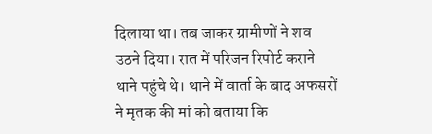दिलाया था। तब जाकर ग्रामीणों ने शव उठने दिया। रात में परिजन रिपोर्ट कराने थाने पहुंचे थे। थाने में वार्ता के बाद अफसरों ने मृतक की मां को बताया कि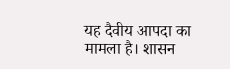यह दैवीय आपदा का मामला है। शासन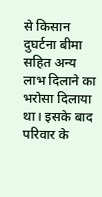से किसान दुघर्टना बीमा सहित अन्य लाभ दिलाने का भरोसा दिलाया था। इसके बाद परिवार के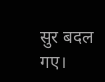सुर बदल गए।